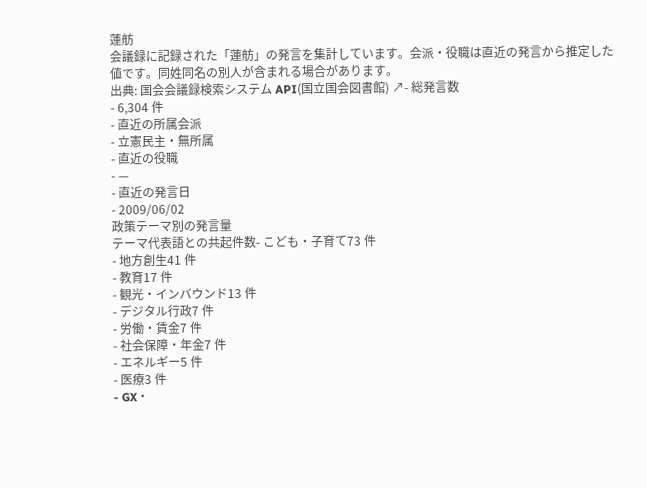蓮舫
会議録に記録された「蓮舫」の発言を集計しています。会派・役職は直近の発言から推定した値です。同姓同名の別人が含まれる場合があります。
出典: 国会会議録検索システム API(国立国会図書館) ↗- 総発言数
- 6,304 件
- 直近の所属会派
- 立憲民主・無所属
- 直近の役職
- —
- 直近の発言日
- 2009/06/02
政策テーマ別の発言量
テーマ代表語との共起件数- こども・子育て73 件
- 地方創生41 件
- 教育17 件
- 観光・インバウンド13 件
- デジタル行政7 件
- 労働・賃金7 件
- 社会保障・年金7 件
- エネルギー5 件
- 医療3 件
- GX・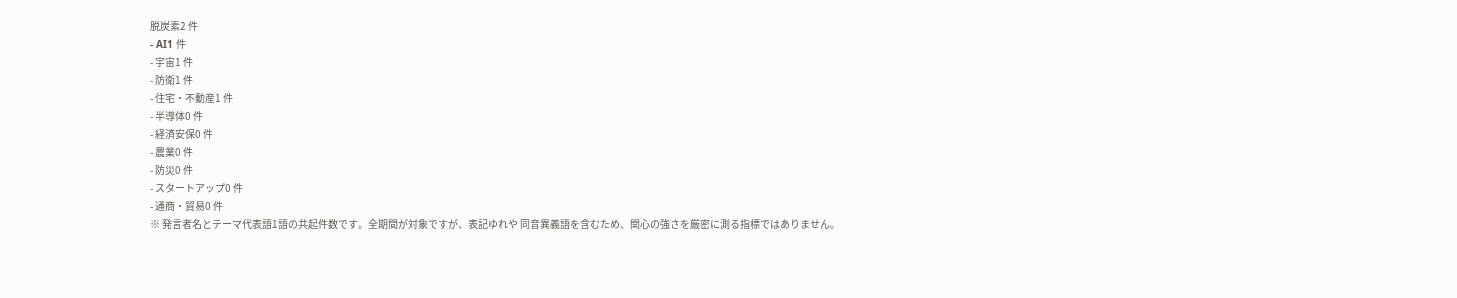脱炭素2 件
- AI1 件
- 宇宙1 件
- 防衛1 件
- 住宅・不動産1 件
- 半導体0 件
- 経済安保0 件
- 農業0 件
- 防災0 件
- スタートアップ0 件
- 通商・貿易0 件
※ 発言者名とテーマ代表語1語の共起件数です。全期間が対象ですが、表記ゆれや 同音異義語を含むため、関心の強さを厳密に測る指標ではありません。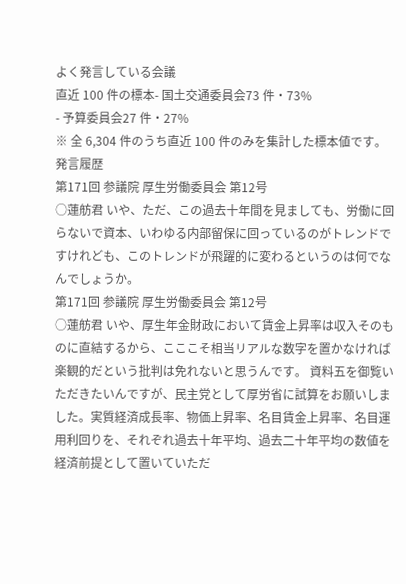よく発言している会議
直近 100 件の標本- 国土交通委員会73 件・73%
- 予算委員会27 件・27%
※ 全 6,304 件のうち直近 100 件のみを集計した標本値です。
発言履歴
第171回 参議院 厚生労働委員会 第12号
○蓮舫君 いや、ただ、この過去十年間を見ましても、労働に回らないで資本、いわゆる内部留保に回っているのがトレンドですけれども、このトレンドが飛躍的に変わるというのは何でなんでしょうか。
第171回 参議院 厚生労働委員会 第12号
○蓮舫君 いや、厚生年金財政において賃金上昇率は収入そのものに直結するから、こここそ相当リアルな数字を置かなければ楽観的だという批判は免れないと思うんです。 資料五を御覧いただきたいんですが、民主党として厚労省に試算をお願いしました。実質経済成長率、物価上昇率、名目賃金上昇率、名目運用利回りを、それぞれ過去十年平均、過去二十年平均の数値を経済前提として置いていただ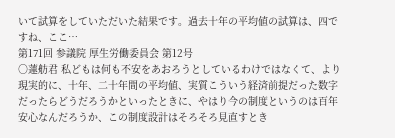いて試算をしていただいた結果です。過去十年の平均値の試算は、四ですね、ここ…
第171回 参議院 厚生労働委員会 第12号
○蓮舫君 私どもは何も不安をあおろうとしているわけではなくて、より現実的に、十年、二十年間の平均値、実質こういう経済前提だった数字だったらどうだろうかといったときに、やはり今の制度というのは百年安心なんだろうか、この制度設計はそろそろ見直すとき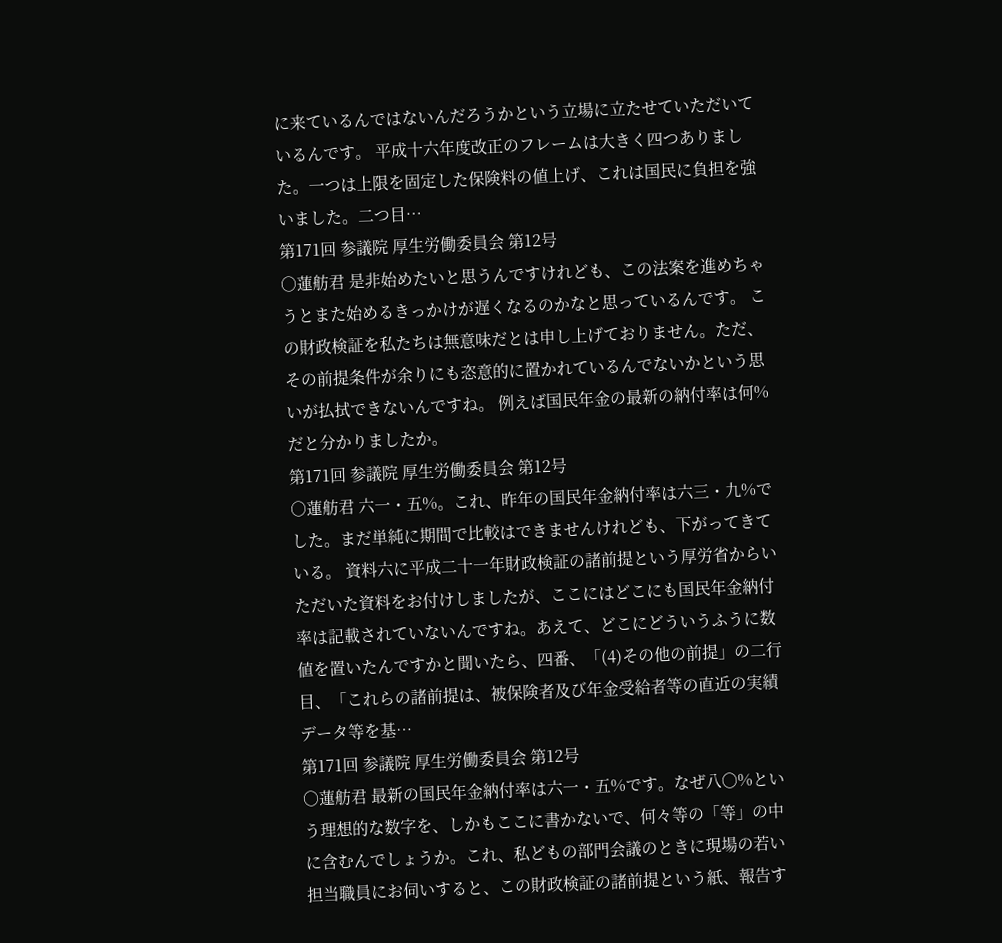に来ているんではないんだろうかという立場に立たせていただいているんです。 平成十六年度改正のフレームは大きく四つありました。一つは上限を固定した保険料の値上げ、これは国民に負担を強いました。二つ目…
第171回 参議院 厚生労働委員会 第12号
○蓮舫君 是非始めたいと思うんですけれども、この法案を進めちゃうとまた始めるきっかけが遅くなるのかなと思っているんです。 この財政検証を私たちは無意味だとは申し上げておりません。ただ、その前提条件が余りにも恣意的に置かれているんでないかという思いが払拭できないんですね。 例えば国民年金の最新の納付率は何%だと分かりましたか。
第171回 参議院 厚生労働委員会 第12号
○蓮舫君 六一・五%。これ、昨年の国民年金納付率は六三・九%でした。まだ単純に期間で比較はできませんけれども、下がってきている。 資料六に平成二十一年財政検証の諸前提という厚労省からいただいた資料をお付けしましたが、ここにはどこにも国民年金納付率は記載されていないんですね。あえて、どこにどういうふうに数値を置いたんですかと聞いたら、四番、「(4)その他の前提」の二行目、「これらの諸前提は、被保険者及び年金受給者等の直近の実績データ等を基…
第171回 参議院 厚生労働委員会 第12号
○蓮舫君 最新の国民年金納付率は六一・五%です。なぜ八〇%という理想的な数字を、しかもここに書かないで、何々等の「等」の中に含むんでしょうか。これ、私どもの部門会議のときに現場の若い担当職員にお伺いすると、この財政検証の諸前提という紙、報告す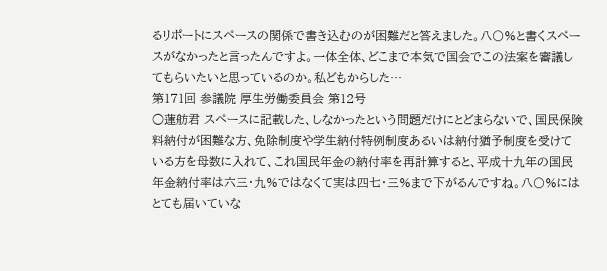るリポートにスペースの関係で書き込むのが困難だと答えました。八〇%と書くスペースがなかったと言ったんですよ。一体全体、どこまで本気で国会でこの法案を審議してもらいたいと思っているのか。私どもからした…
第171回 参議院 厚生労働委員会 第12号
○蓮舫君 スペースに記載した、しなかったという問題だけにとどまらないで、国民保険料納付が困難な方、免除制度や学生納付特例制度あるいは納付猶予制度を受けている方を母数に入れて、これ国民年金の納付率を再計算すると、平成十九年の国民年金納付率は六三・九%ではなくて実は四七・三%まで下がるんですね。八〇%にはとても届いていな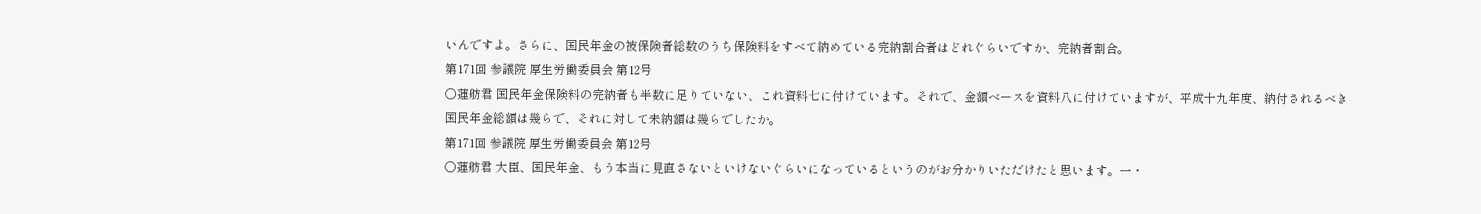いんですよ。さらに、国民年金の被保険者総数のうち保険料をすべて納めている完納割合者はどれぐらいですか、完納者割合。
第171回 参議院 厚生労働委員会 第12号
○蓮舫君 国民年金保険料の完納者も半数に足りていない、これ資料七に付けています。それで、金額ベースを資料八に付けていますが、平成十九年度、納付されるべき国民年金総額は幾らで、それに対して未納額は幾らでしたか。
第171回 参議院 厚生労働委員会 第12号
○蓮舫君 大臣、国民年金、もう本当に見直さないといけないぐらいになっているというのがお分かりいただけたと思います。一・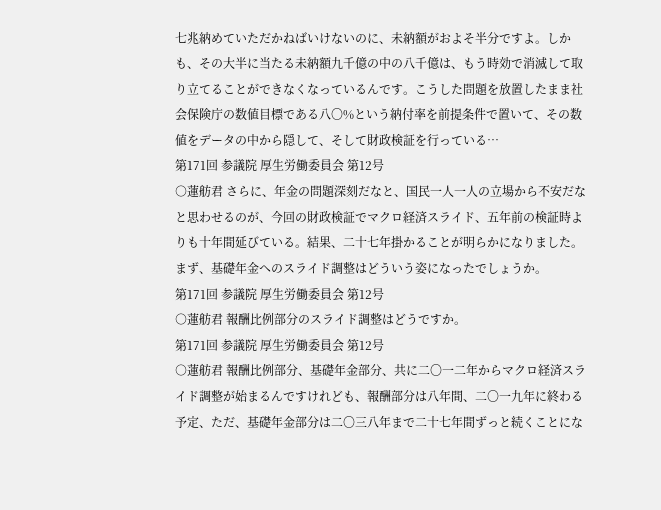七兆納めていただかねばいけないのに、未納額がおよそ半分ですよ。しかも、その大半に当たる未納額九千億の中の八千億は、もう時効で消滅して取り立てることができなくなっているんです。こうした問題を放置したまま社会保険庁の数値目標である八〇%という納付率を前提条件で置いて、その数値をデータの中から隠して、そして財政検証を行っている…
第171回 参議院 厚生労働委員会 第12号
○蓮舫君 さらに、年金の問題深刻だなと、国民一人一人の立場から不安だなと思わせるのが、今回の財政検証でマクロ経済スライド、五年前の検証時よりも十年間延びている。結果、二十七年掛かることが明らかになりました。まず、基礎年金へのスライド調整はどういう姿になったでしょうか。
第171回 参議院 厚生労働委員会 第12号
○蓮舫君 報酬比例部分のスライド調整はどうですか。
第171回 参議院 厚生労働委員会 第12号
○蓮舫君 報酬比例部分、基礎年金部分、共に二〇一二年からマクロ経済スライド調整が始まるんですけれども、報酬部分は八年間、二〇一九年に終わる予定、ただ、基礎年金部分は二〇三八年まで二十七年間ずっと続くことにな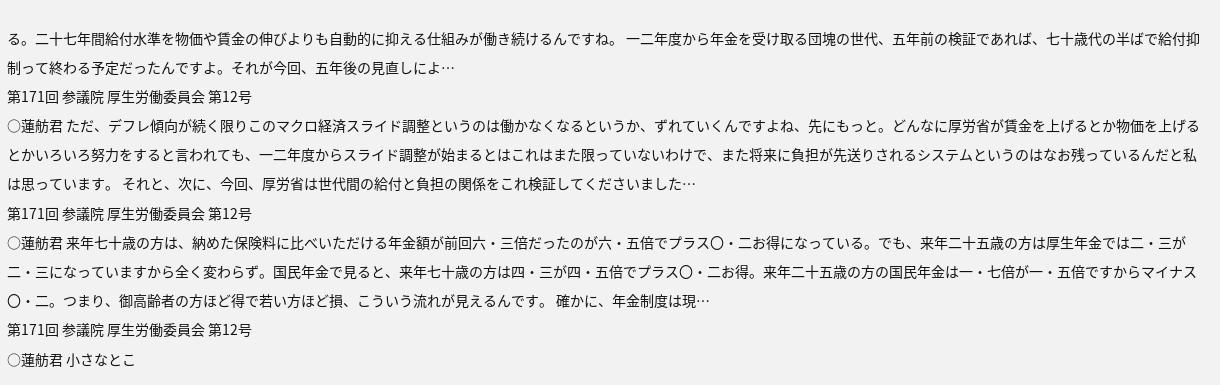る。二十七年間給付水準を物価や賃金の伸びよりも自動的に抑える仕組みが働き続けるんですね。 一二年度から年金を受け取る団塊の世代、五年前の検証であれば、七十歳代の半ばで給付抑制って終わる予定だったんですよ。それが今回、五年後の見直しによ…
第171回 参議院 厚生労働委員会 第12号
○蓮舫君 ただ、デフレ傾向が続く限りこのマクロ経済スライド調整というのは働かなくなるというか、ずれていくんですよね、先にもっと。どんなに厚労省が賃金を上げるとか物価を上げるとかいろいろ努力をすると言われても、一二年度からスライド調整が始まるとはこれはまた限っていないわけで、また将来に負担が先送りされるシステムというのはなお残っているんだと私は思っています。 それと、次に、今回、厚労省は世代間の給付と負担の関係をこれ検証してくださいました…
第171回 参議院 厚生労働委員会 第12号
○蓮舫君 来年七十歳の方は、納めた保険料に比べいただける年金額が前回六・三倍だったのが六・五倍でプラス〇・二お得になっている。でも、来年二十五歳の方は厚生年金では二・三が二・三になっていますから全く変わらず。国民年金で見ると、来年七十歳の方は四・三が四・五倍でプラス〇・二お得。来年二十五歳の方の国民年金は一・七倍が一・五倍ですからマイナス〇・二。つまり、御高齢者の方ほど得で若い方ほど損、こういう流れが見えるんです。 確かに、年金制度は現…
第171回 参議院 厚生労働委員会 第12号
○蓮舫君 小さなとこ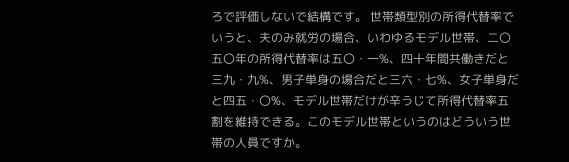ろで評価しないで結構です。 世帯類型別の所得代替率でいうと、夫のみ就労の場合、いわゆるモデル世帯、二〇五〇年の所得代替率は五〇・一%、四十年間共働きだと三九・九%、男子単身の場合だと三六・七%、女子単身だと四五・〇%、モデル世帯だけが辛うじて所得代替率五割を維持できる。このモデル世帯というのはどういう世帯の人員ですか。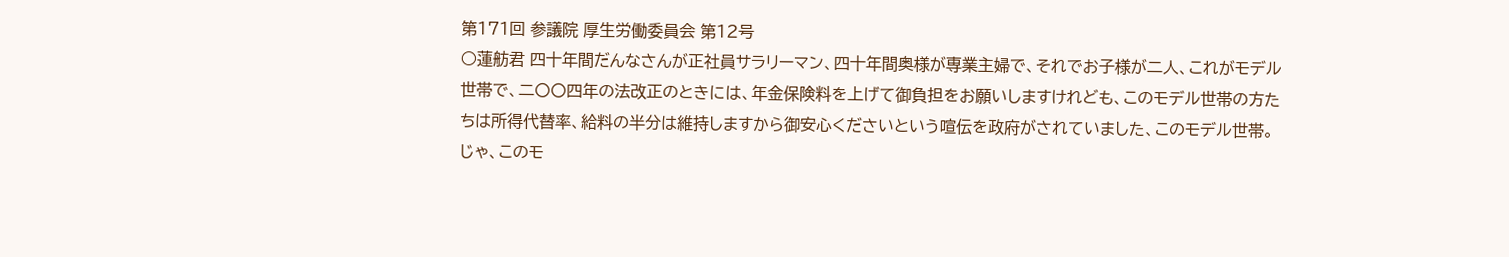第171回 参議院 厚生労働委員会 第12号
○蓮舫君 四十年間だんなさんが正社員サラリーマン、四十年間奥様が専業主婦で、それでお子様が二人、これがモデル世帯で、二〇〇四年の法改正のときには、年金保険料を上げて御負担をお願いしますけれども、このモデル世帯の方たちは所得代替率、給料の半分は維持しますから御安心くださいという喧伝を政府がされていました、このモデル世帯。 じゃ、このモ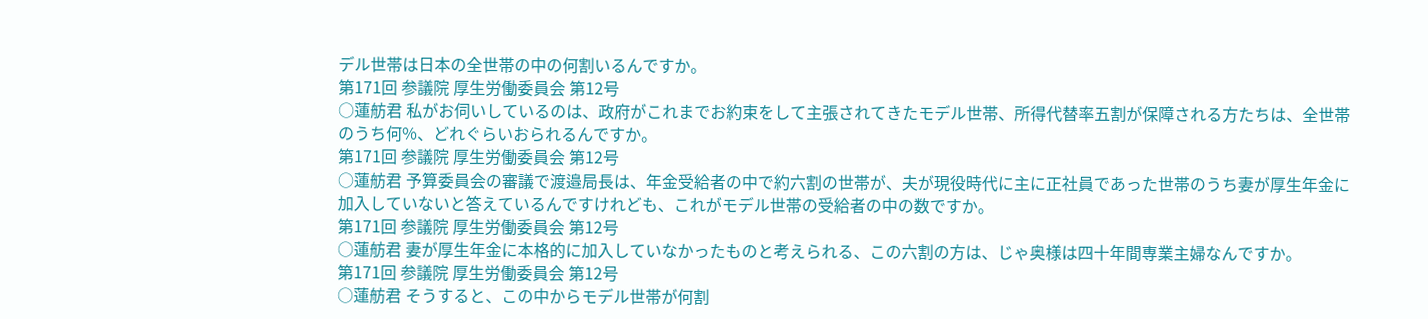デル世帯は日本の全世帯の中の何割いるんですか。
第171回 参議院 厚生労働委員会 第12号
○蓮舫君 私がお伺いしているのは、政府がこれまでお約束をして主張されてきたモデル世帯、所得代替率五割が保障される方たちは、全世帯のうち何%、どれぐらいおられるんですか。
第171回 参議院 厚生労働委員会 第12号
○蓮舫君 予算委員会の審議で渡邉局長は、年金受給者の中で約六割の世帯が、夫が現役時代に主に正社員であった世帯のうち妻が厚生年金に加入していないと答えているんですけれども、これがモデル世帯の受給者の中の数ですか。
第171回 参議院 厚生労働委員会 第12号
○蓮舫君 妻が厚生年金に本格的に加入していなかったものと考えられる、この六割の方は、じゃ奥様は四十年間専業主婦なんですか。
第171回 参議院 厚生労働委員会 第12号
○蓮舫君 そうすると、この中からモデル世帯が何割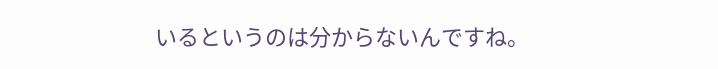いるというのは分からないんですね。